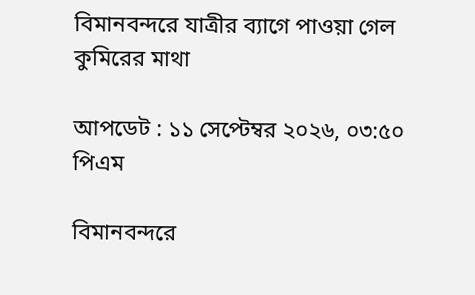বিমানবন্দরে যাত্রীর ব্যাগে পাওয়া গেল কুমিরের মাথা

আপডেট : ১১ সেপ্টেম্বর ২০২৬, ০৩:৫০ পিএম

বিমানবন্দরে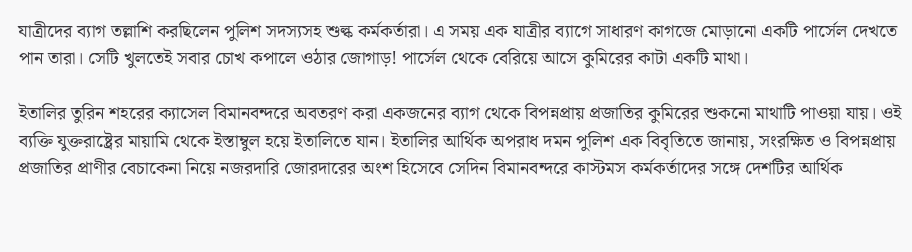যাত্রীদের ব্যাগ তল্লাশি করছিলেন পুলিশ সদস্যসহ শুল্ক কর্মকর্তারা। এ সময় এক যাত্রীর ব্যাগে সাধারণ কাগজে মোড়ানো একটি পার্সেল দেখতে পান তারা। সেটি খুলতেই সবার চোখ কপালে ওঠার জোগাড়! পার্সেল থেকে বেরিয়ে আসে কুমিরের কাটা একটি মাথা।

ইতালির তুরিন শহরের ক্যাসেল বিমানবন্দরে অবতরণ করা একজনের ব্যাগ থেকে বিপন্নপ্রায় প্রজাতির কুমিরের শুকনো মাথাটি পাওয়া যায়। ওই ব্যক্তি যুক্তরাষ্ট্রের মায়ামি থেকে ইস্তাম্বুল হয়ে ইতালিতে যান। ইতালির আর্থিক অপরাধ দমন পুলিশ এক বিবৃতিতে জানায়, সংরক্ষিত ও বিপন্নপ্রায় প্রজাতির প্রাণীর বেচাকেনা নিয়ে নজরদারি জোরদারের অংশ হিসেবে সেদিন বিমানবন্দরে কাস্টমস কর্মকর্তাদের সঙ্গে দেশটির আর্থিক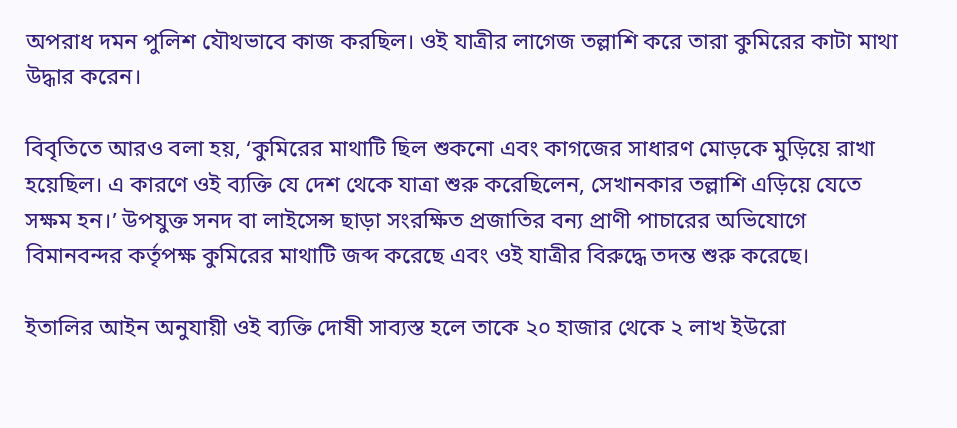অপরাধ দমন পুলিশ যৌথভাবে কাজ করছিল। ওই যাত্রীর লাগেজ তল্লাশি করে তারা কুমিরের কাটা মাথা উদ্ধার করেন।

বিবৃতিতে আরও বলা হয়, ‘কুমিরের মাথাটি ছিল শুকনো এবং কাগজের সাধারণ মোড়কে মুড়িয়ে রাখা হয়েছিল। এ কারণে ওই ব্যক্তি যে দেশ থেকে যাত্রা শুরু করেছিলেন, সেখানকার তল্লাশি এড়িয়ে যেতে সক্ষম হন।’ উপযুক্ত সনদ বা লাইসেন্স ছাড়া সংরক্ষিত প্রজাতির বন্য প্রাণী পাচারের অভিযোগে বিমানবন্দর কর্তৃপক্ষ কুমিরের মাথাটি জব্দ করেছে এবং ওই যাত্রীর বিরুদ্ধে তদন্ত শুরু করেছে।

ইতালির আইন অনুযায়ী ওই ব্যক্তি দোষী সাব্যস্ত হলে তাকে ২০ হাজার থেকে ২ লাখ ইউরো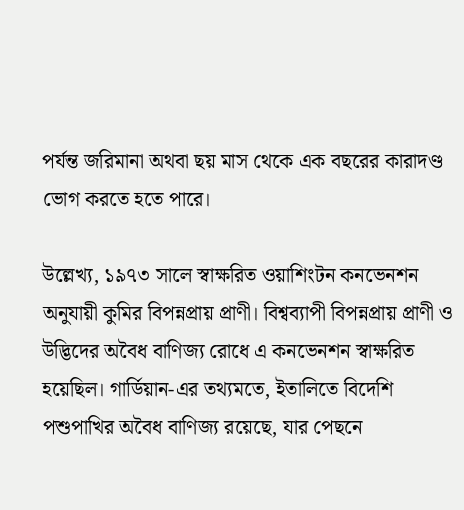পর্যন্ত জরিমানা অথবা ছয় মাস থেকে এক বছরের কারাদণ্ড ভোগ করতে হতে পারে।

উল্লেখ্য, ১৯৭৩ সালে স্বাক্ষরিত ওয়াশিংটন কনভেনশন অনুযায়ী কুমির বিপন্নপ্রায় প্রাণী। বিশ্বব্যাপী বিপন্নপ্রায় প্রাণী ও উদ্ভিদের অবৈধ বাণিজ্য রোধে এ কনভেনশন স্বাক্ষরিত হয়েছিল। গার্ডিয়ান-এর তথ্যমতে, ইতালিতে বিদেশি পশুপাখির অবৈধ বাণিজ্য রয়েছে, যার পেছনে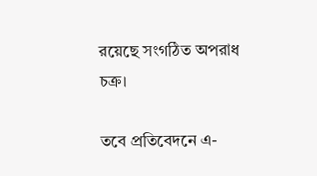রয়েছে সংগঠিত অপরাধ চক্র।

তবে প্রতিবেদনে এ-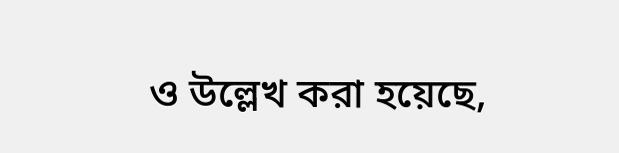ও উল্লেখ করা হয়েছে,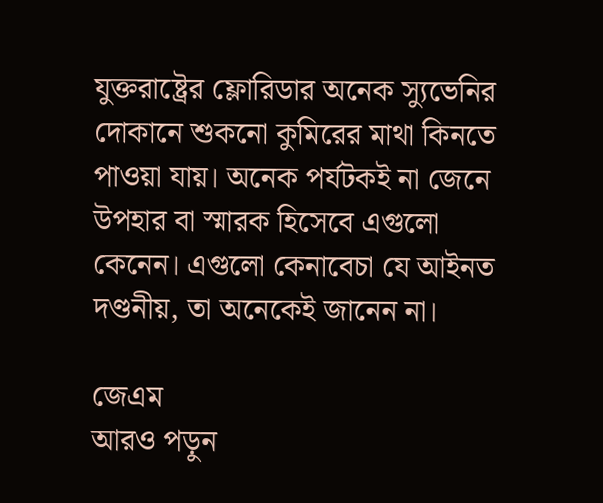যুক্তরাষ্ট্রের ফ্লোরিডার অনেক স্যুভেনির দোকানে শুকনো কুমিরের মাথা কিনতে পাওয়া যায়। অনেক পর্যটকই না জেনে উপহার বা স্মারক হিসেবে এগুলো কেনেন। এগুলো কেনাবেচা যে আইনত দণ্ডনীয়, তা অনেকেই জানেন না।

জেএম
আরও পড়ুন